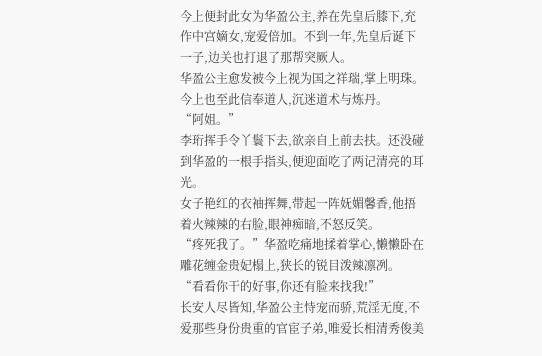今上便封此女为华盈公主,养在先皇后膝下,充作中宫嫡女,宠爱倍加。不到一年,先皇后诞下一子,边关也打退了那帮突厥人。
华盈公主愈发被今上视为国之祥瑞,掌上明珠。
今上也至此信奉道人,沉迷道术与炼丹。
“阿姐。”
李珩挥手令丫鬟下去,欲亲自上前去扶。还没碰到华盈的一根手指头,便迎面吃了两记清亮的耳光。
女子艳红的衣袖挥舞,带起一阵妩媚馨香,他捂着火辣辣的右脸,眼神痴暗,不怒反笑。
“疼死我了。”华盈吃痛地揉着掌心,懒懒卧在雕花缠金贵妃榻上,狭长的锐目泼辣凛冽。
“看看你干的好事,你还有脸来找我!”
长安人尽皆知,华盈公主恃宠而骄,荒淫无度,不爱那些身份贵重的官宦子弟,唯爱长相清秀俊美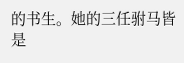的书生。她的三任驸马皆是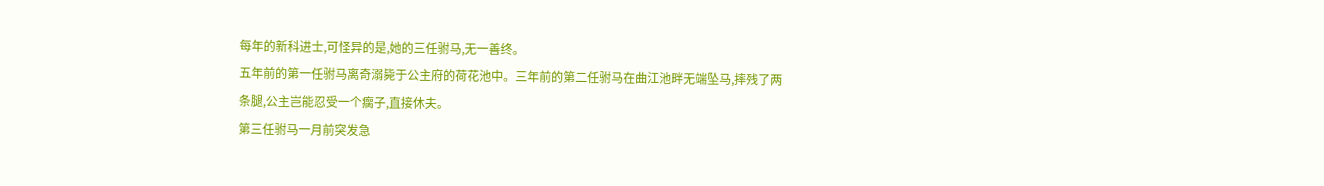每年的新科进士,可怪异的是,她的三任驸马,无一善终。
五年前的第一任驸马离奇溺毙于公主府的荷花池中。三年前的第二任驸马在曲江池畔无端坠马,摔残了两条腿,公主岂能忍受一个瘸子,直接休夫。
第三任驸马一月前突发急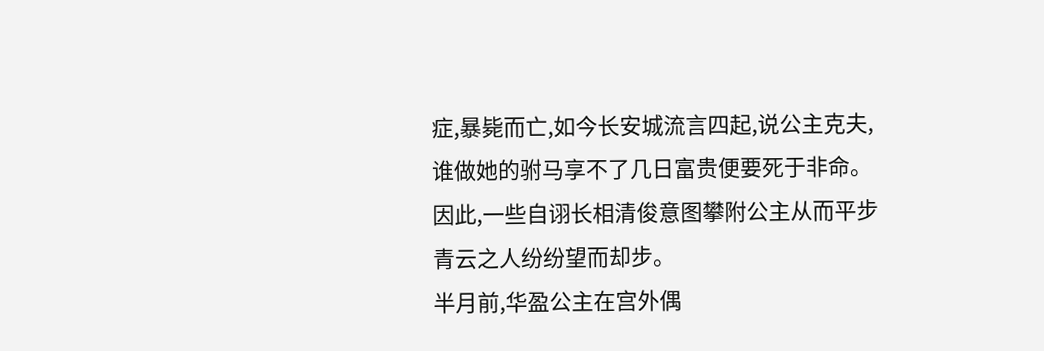症,暴毙而亡,如今长安城流言四起,说公主克夫,谁做她的驸马享不了几日富贵便要死于非命。
因此,一些自诩长相清俊意图攀附公主从而平步青云之人纷纷望而却步。
半月前,华盈公主在宫外偶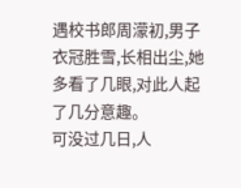遇校书郎周濛初,男子衣冠胜雪,长相出尘,她多看了几眼,对此人起了几分意趣。
可没过几日,人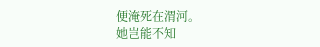便淹死在渭河。
她岂能不知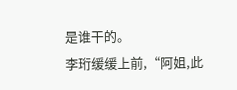是谁干的。
李珩缓缓上前,“阿姐,此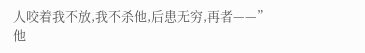人咬着我不放,我不杀他,后患无穷,再者——”
他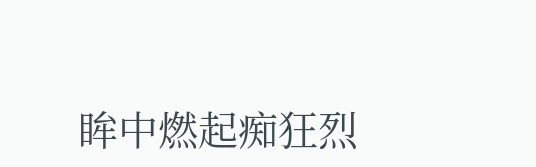眸中燃起痴狂烈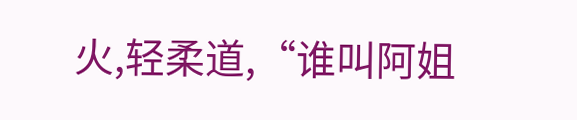火,轻柔道,“谁叫阿姐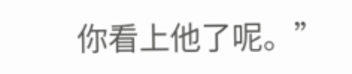你看上他了呢。”